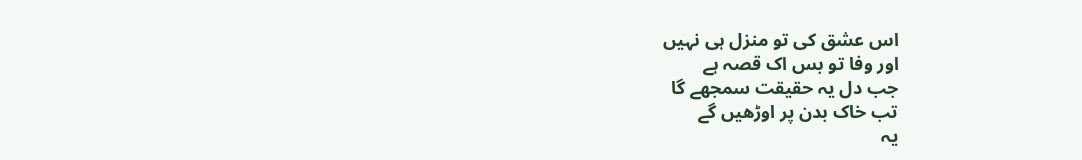اس عشق کی تو منزل ہی نہیں
اور وفا تو بس اک قصہ ہے
جب دل یہ حقیقت سمجھے گا
تب خاک بدن پر اوڑھیں گے
یہ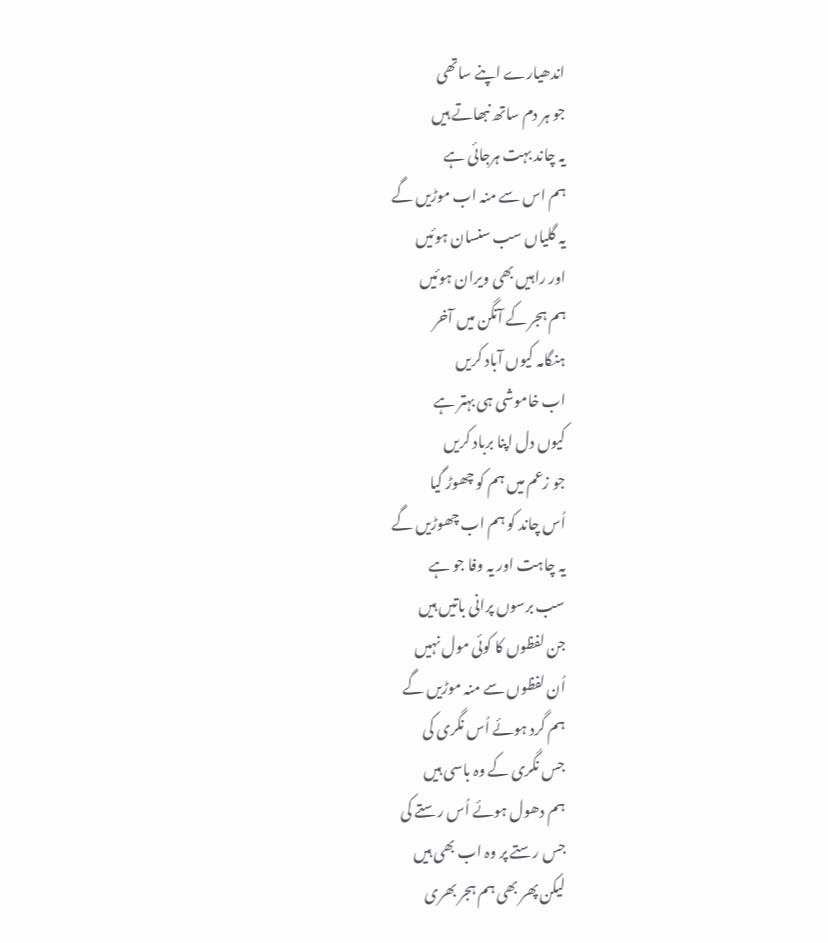اندھیارے اپنے ساتھی
جو ہر دم ساتھ نبھاتے ہیں
یہ چاند بہت ہرجائی ہے
ہم اس سے منہ اب موڑیں گے
یہ گلیاں سب سنسان ہوئیں
اور راہیں بھی ویران ہوئیں
ہم ہجر کے آنگن میں آخر
ہنگامہ کیوں آباد کریں
اب خاموشی ہی بہتر ہے
کیوں دل اپنا برباد کریں
جو زعم میں ہم کو چھوڑ گیا
اُس چاند کو ہم اب چھوڑیں گے
یہ چاہت اور یہ وفا جو ہے
سب برسوں پرانی باتیں ہیں
جن لفظوں کا کوئی مول نہیں
اُن لفظوں سے منہ موڑیں گے
ہم گرد ہوئے اُس نگری کی
جس نگری کے وہ باسی ہیں
ہم دھول ہوئے اُس رستے کی
جس رستے پر وہ اب بھی ہیں
لیکن پھر بھی ہم ہجر بھری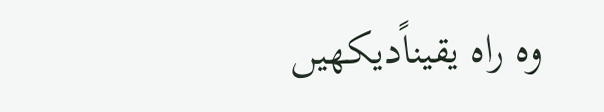وہ راہ یقیناًدیکھیں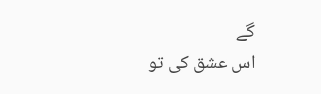گے
اس عشق کی تو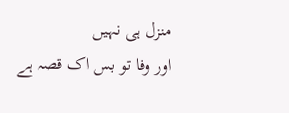منزل ہی نہیں
اور وفا تو بس اک قصہ ہے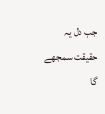جب دل یہ حقیقت سمجھے گا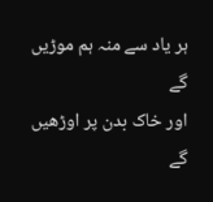ہر یاد سے منہ ہم موڑیں گے
اور خاک بدن پر اوڑھیں گے